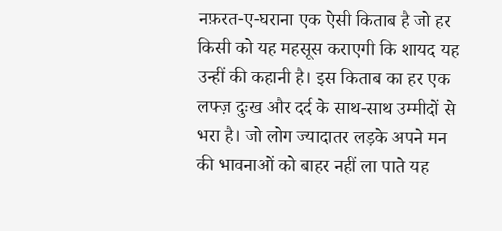नफ़रत-ए-घराना एक ऐसी किताब है जो हर किसी को यह महसूस कराएगी कि शायद यह उन्हीं की कहानी है। इस किताब का हर एक लफ्ज़ दुःख और दर्द के साथ-साथ उम्मीदों से भरा है। जो लोग ज्यादातर लड़के अपने मन की भावनाओं को बाहर नहीं ला पाते यह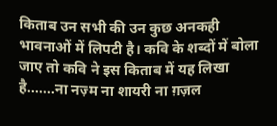किताब उन सभी की उन कुछ अनकही भावनाओं में लिपटी है। कवि के शब्दों में बोला जाए तो कवि ने इस किताब में यह लिखा है.......ना नज़्म ना शायरी ना ग़ज़ल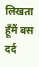लिखता हूँमैं बस दर्द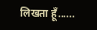लिखता हूँ......